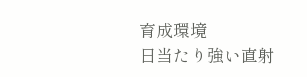育成環境
日当たり強い直射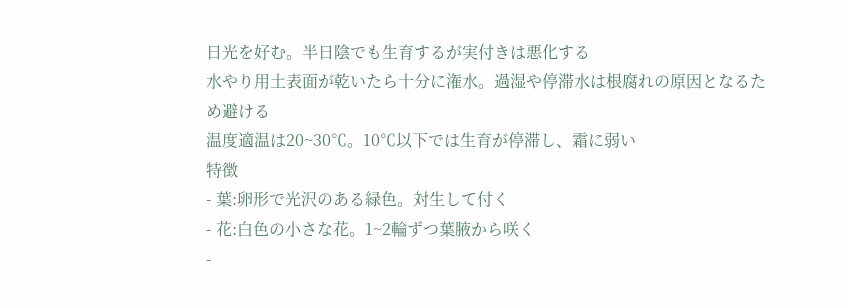日光を好む。半日陰でも生育するが実付きは悪化する
水やり用土表面が乾いたら十分に潅水。過湿や停滞水は根腐れの原因となるため避ける
温度適温は20~30℃。10℃以下では生育が停滞し、霜に弱い
特徴
- 葉:卵形で光沢のある緑色。対生して付く
- 花:白色の小さな花。1~2輪ずつ葉腋から咲く
-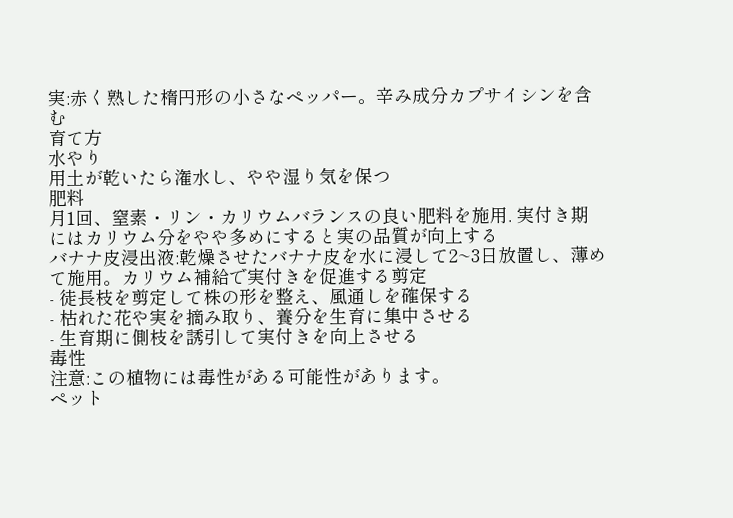実:赤く熟した楕円形の小さなペッパー。辛み成分カプサイシンを含む
育て方
水やり
用土が乾いたら潅水し、やや湿り気を保つ
肥料
月1回、窒素・リン・カリウムバランスの良い肥料を施用. 実付き期にはカリウム分をやや多めにすると実の品質が向上する
バナナ皮浸出液:乾燥させたバナナ皮を水に浸して2~3日放置し、薄めて施用。カリウム補給で実付きを促進する剪定
- 徒長枝を剪定して株の形を整え、風通しを確保する
- 枯れた花や実を摘み取り、養分を生育に集中させる
- 生育期に側枝を誘引して実付きを向上させる
毒性
注意:この植物には毒性がある可能性があります。
ペット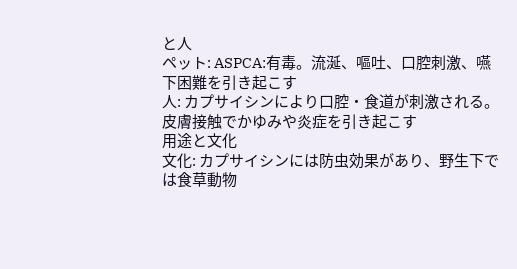と人
ペット: ASPCA:有毒。流涎、嘔吐、口腔刺激、嚥下困難を引き起こす
人: カプサイシンにより口腔・食道が刺激される。皮膚接触でかゆみや炎症を引き起こす
用途と文化
文化: カプサイシンには防虫効果があり、野生下では食草動物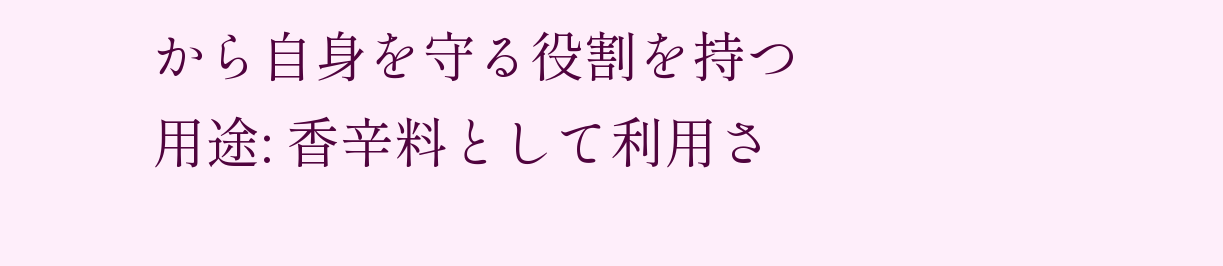から自身を守る役割を持つ
用途: 香辛料として利用さ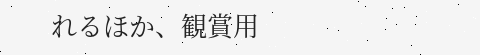れるほか、観賞用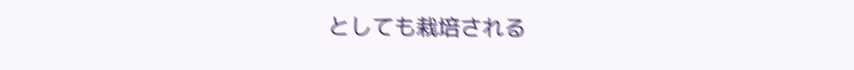としても栽培される